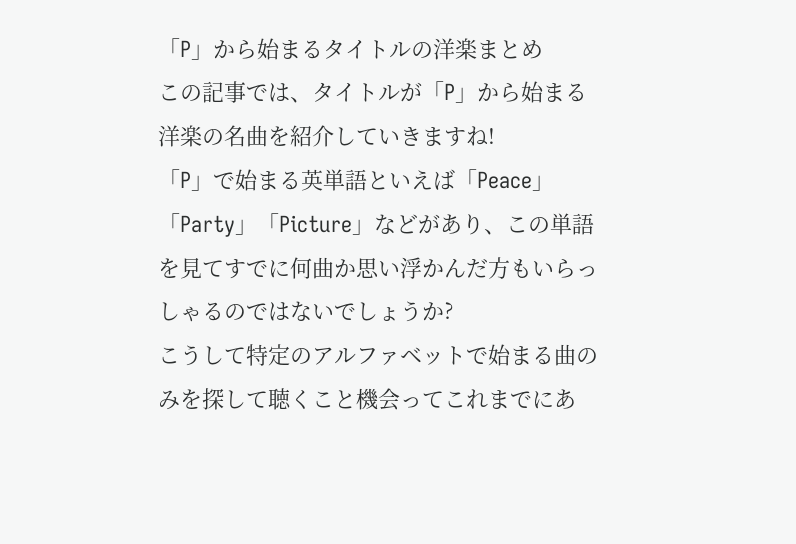「P」から始まるタイトルの洋楽まとめ
この記事では、タイトルが「P」から始まる洋楽の名曲を紹介していきますね!
「P」で始まる英単語といえば「Peace」「Party」「Picture」などがあり、この単語を見てすでに何曲か思い浮かんだ方もいらっしゃるのではないでしょうか?
こうして特定のアルファベットで始まる曲のみを探して聴くこと機会ってこれまでにあ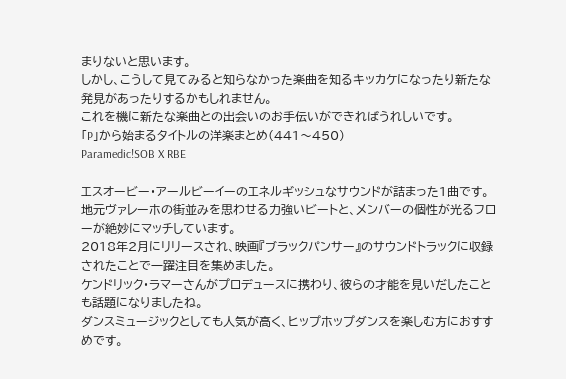まりないと思います。
しかし、こうして見てみると知らなかった楽曲を知るキッカケになったり新たな発見があったりするかもしれません。
これを機に新たな楽曲との出会いのお手伝いができればうれしいです。
「P」から始まるタイトルの洋楽まとめ(441〜450)
Paramedic!SOB X RBE

エスオービー・アールビーイーのエネルギッシュなサウンドが詰まった1曲です。
地元ヴァレーホの街並みを思わせる力強いビートと、メンバーの個性が光るフローが絶妙にマッチしています。
2018年2月にリリースされ、映画『ブラックパンサー』のサウンドトラックに収録されたことで一躍注目を集めました。
ケンドリック・ラマーさんがプロデュースに携わり、彼らの才能を見いだしたことも話題になりましたね。
ダンスミュージックとしても人気が高く、ヒップホップダンスを楽しむ方におすすめです。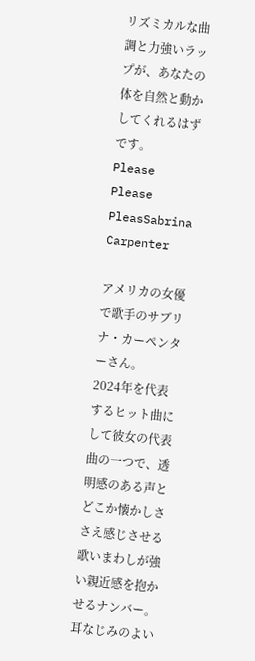リズミカルな曲調と力強いラップが、あなたの体を自然と動かしてくれるはずです。
Please Please PleasSabrina Carpenter

アメリカの女優で歌手のサブリナ・カーペンターさん。
2024年を代表するヒット曲にして彼女の代表曲の一つで、透明感のある声とどこか懐かしささえ感じさせる歌いまわしが強い親近感を抱かせるナンバー。
耳なじみのよい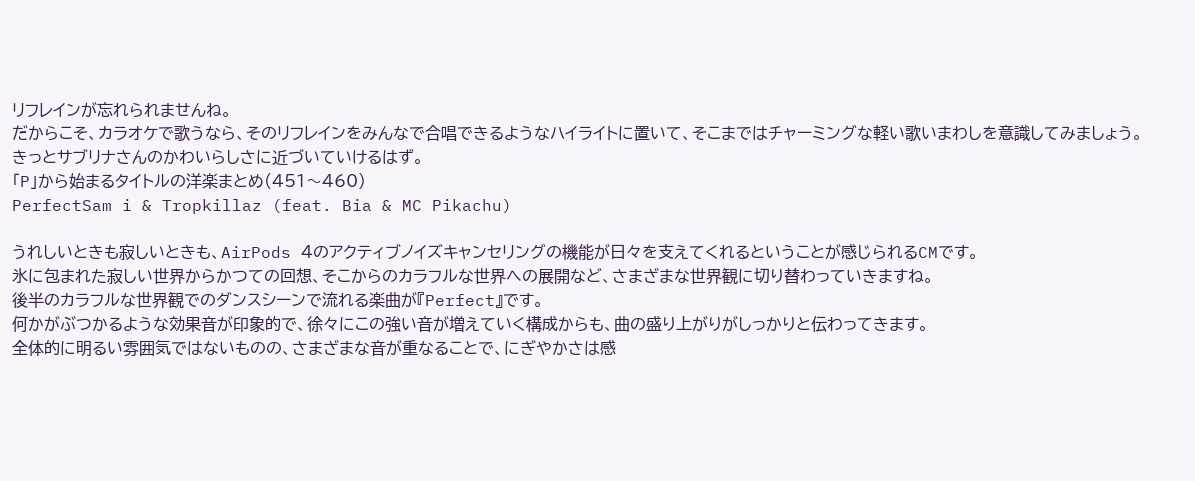リフレインが忘れられませんね。
だからこそ、カラオケで歌うなら、そのリフレインをみんなで合唱できるようなハイライトに置いて、そこまではチャーミングな軽い歌いまわしを意識してみましょう。
きっとサブリナさんのかわいらしさに近づいていけるはず。
「P」から始まるタイトルの洋楽まとめ(451〜460)
PerfectSam i & Tropkillaz (feat. Bia & MC Pikachu)

うれしいときも寂しいときも、AirPods 4のアクティブノイズキャンセリングの機能が日々を支えてくれるということが感じられるCMです。
氷に包まれた寂しい世界からかつての回想、そこからのカラフルな世界への展開など、さまざまな世界観に切り替わっていきますね。
後半のカラフルな世界観でのダンスシーンで流れる楽曲が『Perfect』です。
何かがぶつかるような効果音が印象的で、徐々にこの強い音が増えていく構成からも、曲の盛り上がりがしっかりと伝わってきます。
全体的に明るい雰囲気ではないものの、さまざまな音が重なることで、にぎやかさは感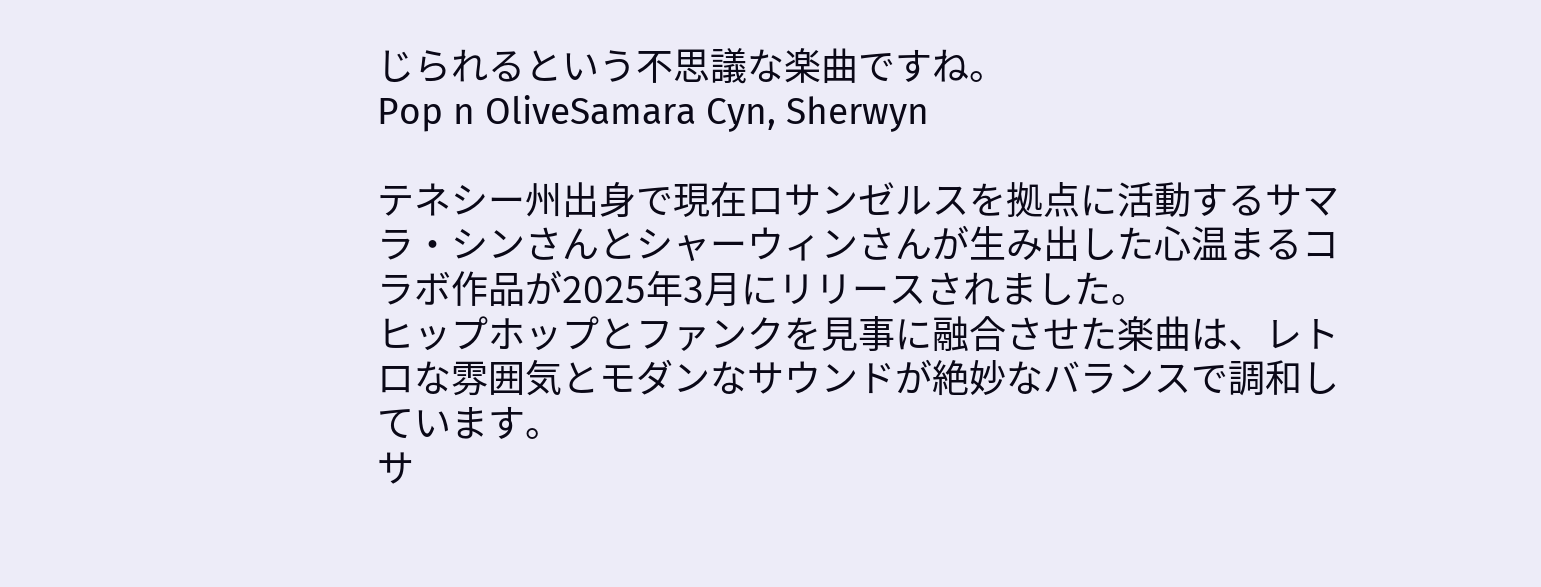じられるという不思議な楽曲ですね。
Pop n OliveSamara Cyn, Sherwyn

テネシー州出身で現在ロサンゼルスを拠点に活動するサマラ・シンさんとシャーウィンさんが生み出した心温まるコラボ作品が2025年3月にリリースされました。
ヒップホップとファンクを見事に融合させた楽曲は、レトロな雰囲気とモダンなサウンドが絶妙なバランスで調和しています。
サ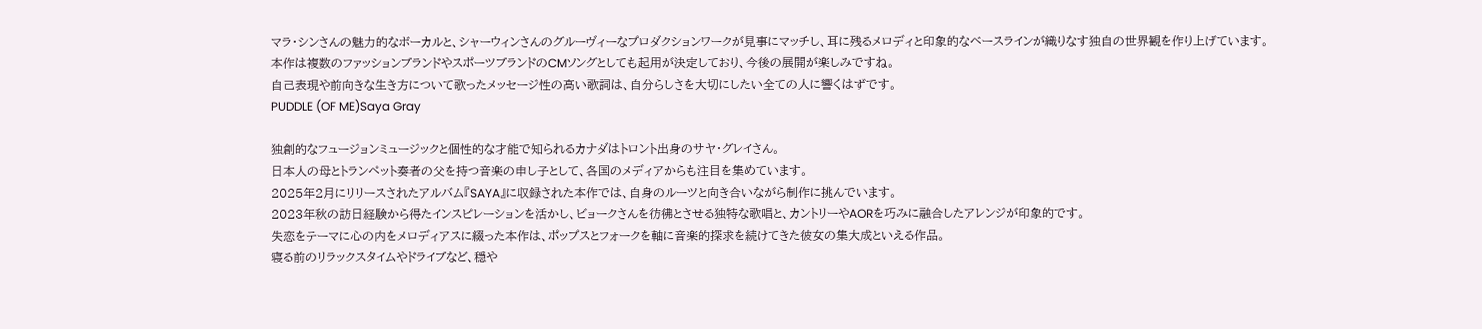マラ・シンさんの魅力的なボーカルと、シャーウィンさんのグルーヴィーなプロダクションワークが見事にマッチし、耳に残るメロディと印象的なベースラインが織りなす独自の世界観を作り上げています。
本作は複数のファッションブランドやスポーツブランドのCMソングとしても起用が決定しており、今後の展開が楽しみですね。
自己表現や前向きな生き方について歌ったメッセージ性の高い歌詞は、自分らしさを大切にしたい全ての人に響くはずです。
PUDDLE (OF ME)Saya Gray

独創的なフュージョンミュージックと個性的な才能で知られるカナダはトロント出身のサヤ・グレイさん。
日本人の母とトランペット奏者の父を持つ音楽の申し子として、各国のメディアからも注目を集めています。
2025年2月にリリースされたアルバム『SAYA』に収録された本作では、自身のルーツと向き合いながら制作に挑んでいます。
2023年秋の訪日経験から得たインスピレーションを活かし、ビョークさんを彷彿とさせる独特な歌唱と、カントリーやAORを巧みに融合したアレンジが印象的です。
失恋をテーマに心の内をメロディアスに綴った本作は、ポップスとフォークを軸に音楽的探求を続けてきた彼女の集大成といえる作品。
寝る前のリラックスタイムやドライブなど、穏や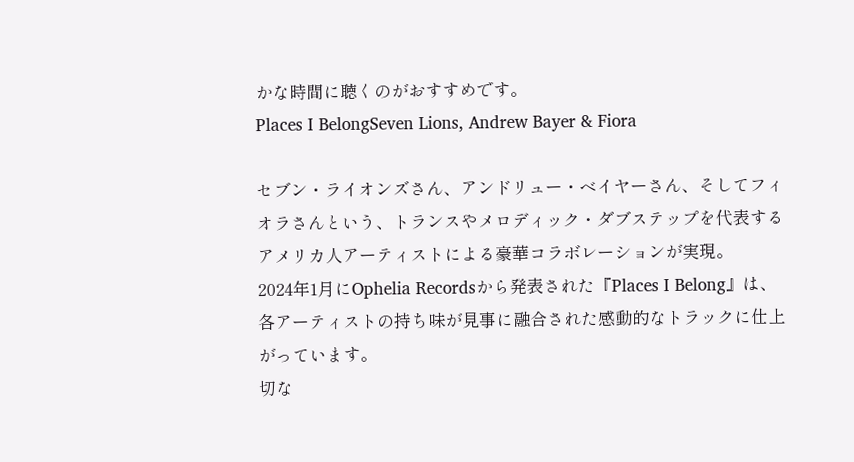かな時間に聴くのがおすすめです。
Places I BelongSeven Lions, Andrew Bayer & Fiora

セブン・ライオンズさん、アンドリュー・ベイヤーさん、そしてフィオラさんという、トランスやメロディック・ダブステップを代表するアメリカ人アーティストによる豪華コラボレーションが実現。
2024年1月にOphelia Recordsから発表された『Places I Belong』は、各アーティストの持ち味が見事に融合された感動的なトラックに仕上がっています。
切な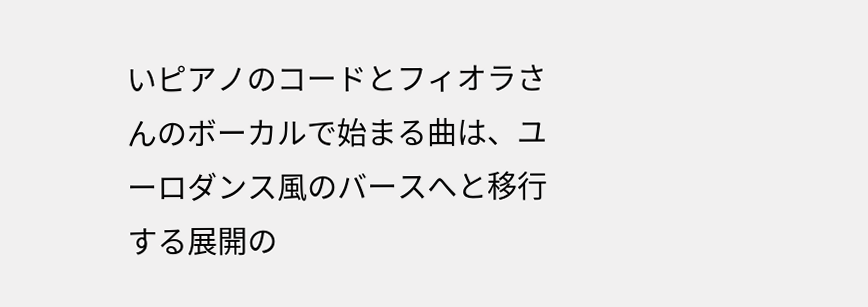いピアノのコードとフィオラさんのボーカルで始まる曲は、ユーロダンス風のバースへと移行する展開の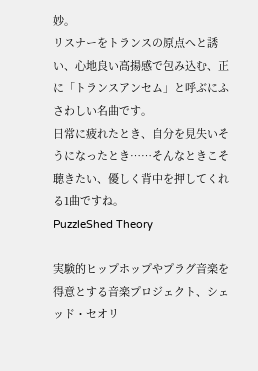妙。
リスナーをトランスの原点へと誘い、心地良い高揚感で包み込む、正に「トランスアンセム」と呼ぶにふさわしい名曲です。
日常に疲れたとき、自分を見失いそうになったとき……そんなときこそ聴きたい、優しく背中を押してくれる1曲ですね。
PuzzleShed Theory

実験的ヒップホップやプラグ音楽を得意とする音楽プロジェクト、シェッド・セオリ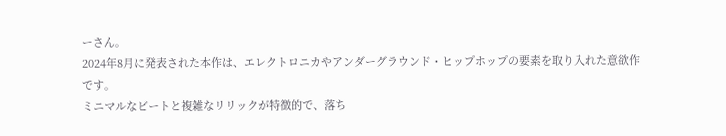ーさん。
2024年8月に発表された本作は、エレクトロニカやアンダーグラウンド・ヒップホップの要素を取り入れた意欲作です。
ミニマルなビートと複雑なリリックが特徴的で、落ち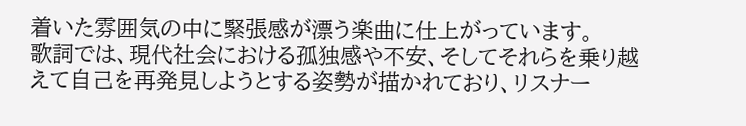着いた雰囲気の中に緊張感が漂う楽曲に仕上がっています。
歌詞では、現代社会における孤独感や不安、そしてそれらを乗り越えて自己を再発見しようとする姿勢が描かれており、リスナー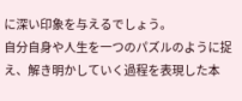に深い印象を与えるでしょう。
自分自身や人生を一つのパズルのように捉え、解き明かしていく過程を表現した本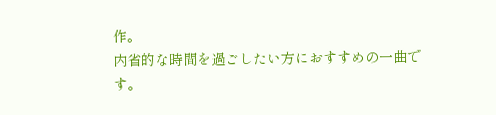作。
内省的な時間を過ごしたい方におすすめの一曲です。